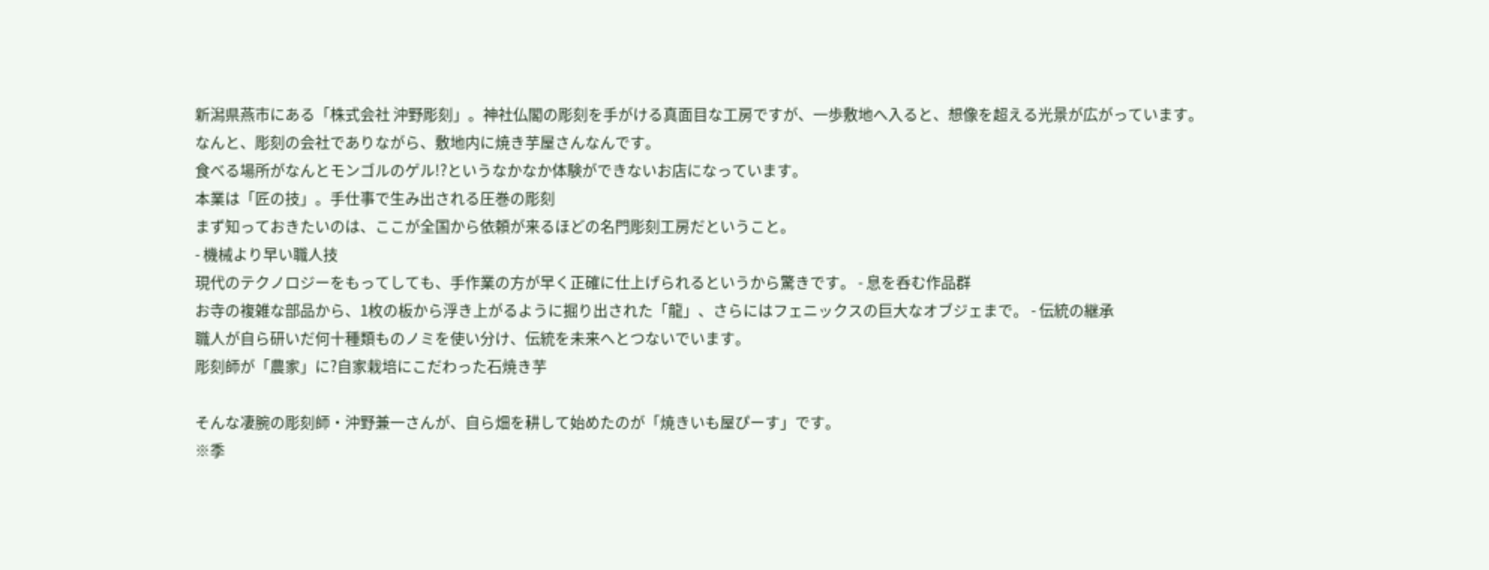新潟県燕市にある「株式会社 沖野彫刻」。神社仏閣の彫刻を手がける真面目な工房ですが、一歩敷地へ入ると、想像を超える光景が広がっています。
なんと、彫刻の会社でありながら、敷地内に焼き芋屋さんなんです。
食べる場所がなんとモンゴルのゲル!?というなかなか体験ができないお店になっています。
本業は「匠の技」。手仕事で生み出される圧巻の彫刻
まず知っておきたいのは、ここが全国から依頼が来るほどの名門彫刻工房だということ。
- 機械より早い職人技
現代のテクノロジーをもってしても、手作業の方が早く正確に仕上げられるというから驚きです。 - 息を呑む作品群
お寺の複雑な部品から、1枚の板から浮き上がるように掘り出された「龍」、さらにはフェニックスの巨大なオブジェまで。 - 伝統の継承
職人が自ら研いだ何十種類ものノミを使い分け、伝統を未来へとつないでいます。
彫刻師が「農家」に?自家栽培にこだわった石焼き芋

そんな凄腕の彫刻師・沖野兼一さんが、自ら畑を耕して始めたのが「焼きいも屋ぴーす」です。
※季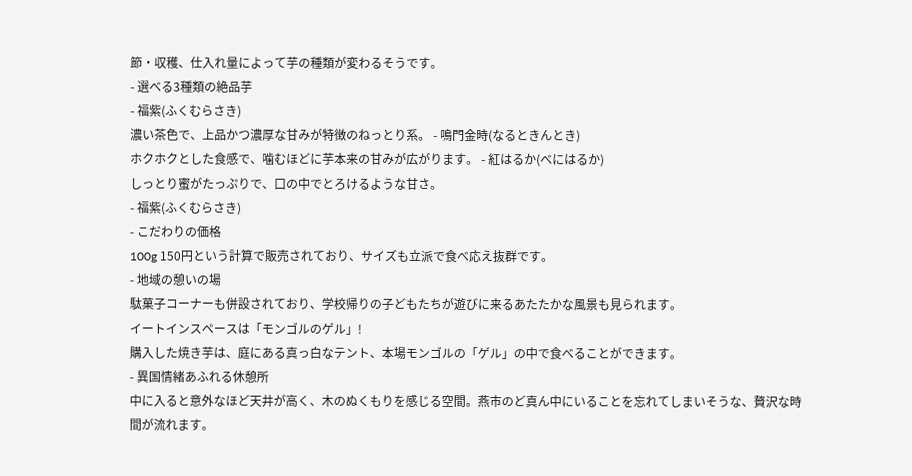節・収穫、仕入れ量によって芋の種類が変わるそうです。
- 選べる3種類の絶品芋
- 福紫(ふくむらさき)
濃い茶色で、上品かつ濃厚な甘みが特徴のねっとり系。 - 鳴門金時(なるときんとき)
ホクホクとした食感で、噛むほどに芋本来の甘みが広がります。 - 紅はるか(べにはるか)
しっとり蜜がたっぷりで、口の中でとろけるような甘さ。
- 福紫(ふくむらさき)
- こだわりの価格
100g 150円という計算で販売されており、サイズも立派で食べ応え抜群です。
- 地域の憩いの場
駄菓子コーナーも併設されており、学校帰りの子どもたちが遊びに来るあたたかな風景も見られます。
イートインスペースは「モンゴルのゲル」!
購入した焼き芋は、庭にある真っ白なテント、本場モンゴルの「ゲル」の中で食べることができます。
- 異国情緒あふれる休憩所
中に入ると意外なほど天井が高く、木のぬくもりを感じる空間。燕市のど真ん中にいることを忘れてしまいそうな、贅沢な時間が流れます。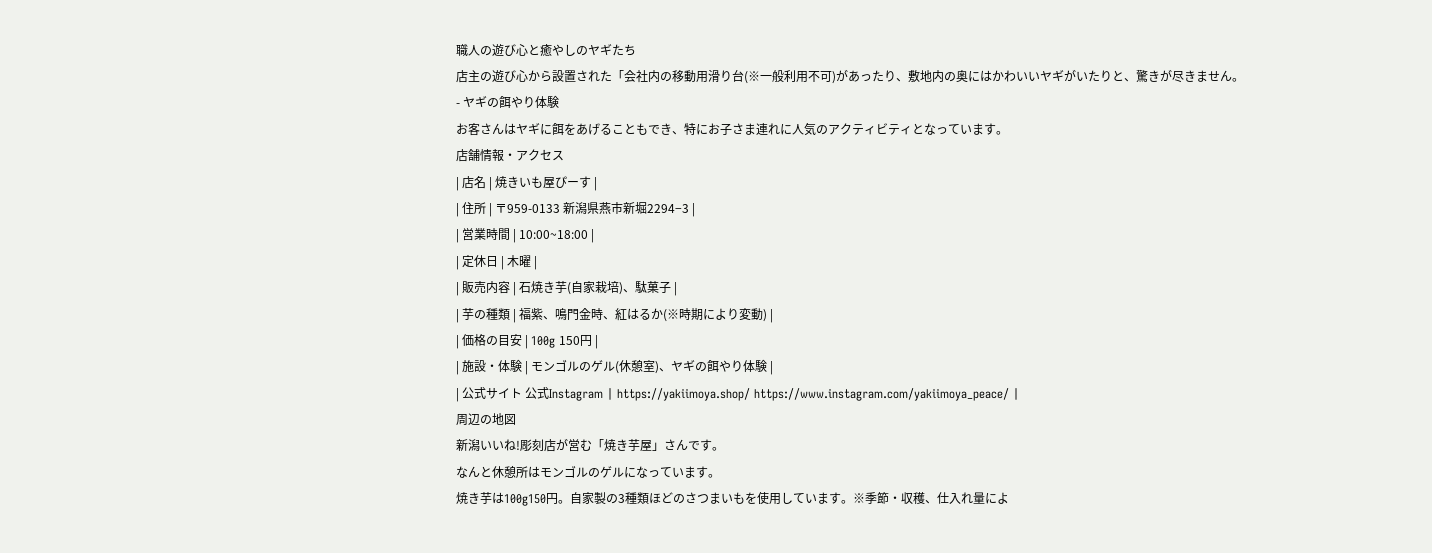職人の遊び心と癒やしのヤギたち
店主の遊び心から設置された「会社内の移動用滑り台(※一般利用不可)があったり、敷地内の奥にはかわいいヤギがいたりと、驚きが尽きません。
- ヤギの餌やり体験
お客さんはヤギに餌をあげることもでき、特にお子さま連れに人気のアクティビティとなっています。
店舗情報・アクセス
| 店名 | 焼きいも屋ぴーす |
| 住所 | 〒959-0133 新潟県燕市新堀2294−3 |
| 営業時間 | 10:00~18:00 |
| 定休日 | 木曜 |
| 販売内容 | 石焼き芋(自家栽培)、駄菓子 |
| 芋の種類 | 福紫、鳴門金時、紅はるか(※時期により変動) |
| 価格の目安 | 100g 150円 |
| 施設・体験 | モンゴルのゲル(休憩室)、ヤギの餌やり体験 |
| 公式サイト 公式Instagram | https://yakiimoya.shop/ https://www.instagram.com/yakiimoya_peace/ |
周辺の地図
新潟いいね!彫刻店が営む「焼き芋屋」さんです。
なんと休憩所はモンゴルのゲルになっています。
焼き芋は100g150円。自家製の3種類ほどのさつまいもを使用しています。※季節・収穫、仕入れ量によ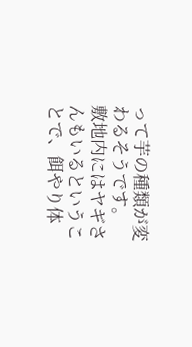って芋の種類が変わるそうです。
敷地内にはヤギさんもいるということで、餌やり体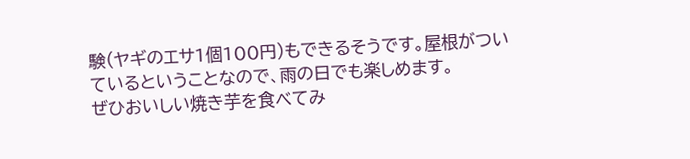験(ヤギのエサ1個100円)もできるそうです。屋根がついているということなので、雨の日でも楽しめます。
ぜひおいしい焼き芋を食べてみ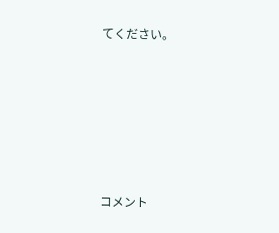てください。











コメント